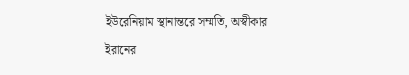ইউরেনিয়াম স্থানান্তরে সম্মতি, অস্বীকার ইরানের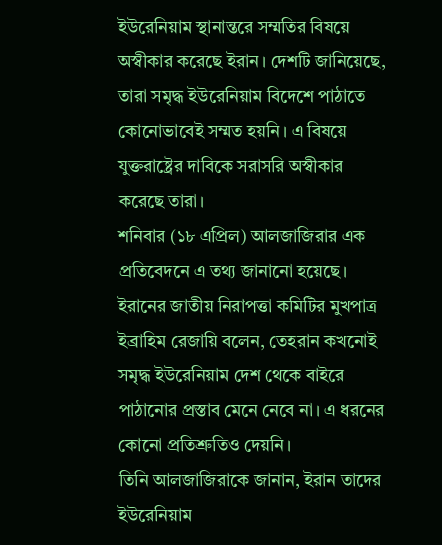ইউরেনিয়াম স্থানান্তরে সম্মতির বিষয়ে অস্বীকার করেছে ইরান। দেশটি জানিয়েছে, তারা সমৃদ্ধ ইউরেনিয়াম বিদেশে পাঠাতে কোনোভাবেই সম্মত হয়নি। এ বিষয়ে যুক্তরাষ্ট্রের দাবিকে সরাসরি অস্বীকার করেছে তারা।
শনিবার (১৮ এপ্রিল) আলজাজিরার এক প্রতিবেদনে এ তথ্য জানানো হয়েছে।
ইরানের জাতীয় নিরাপত্তা কমিটির মুখপাত্র ইব্রাহিম রেজায়ি বলেন, তেহরান কখনোই সমৃদ্ধ ইউরেনিয়াম দেশ থেকে বাইরে পাঠানোর প্রস্তাব মেনে নেবে না। এ ধরনের কোনো প্রতিশ্রুতিও দেয়নি।
তিনি আলজাজিরাকে জানান, ইরান তাদের ইউরেনিয়াম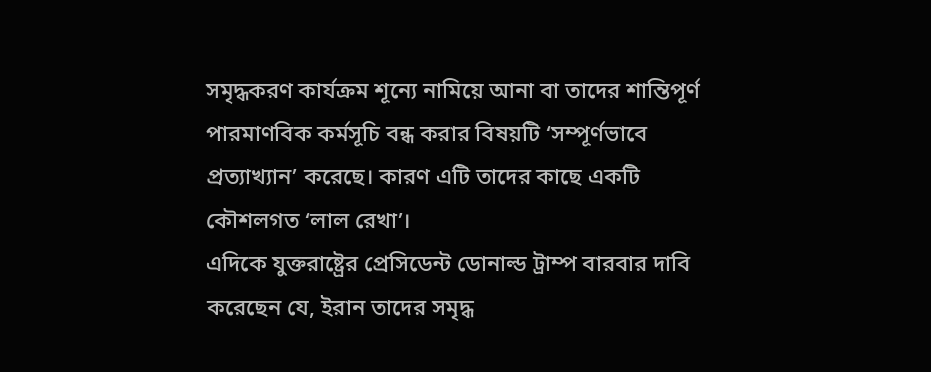সমৃদ্ধকরণ কার্যক্রম শূন্যে নামিয়ে আনা বা তাদের শান্তিপূর্ণ পারমাণবিক কর্মসূচি বন্ধ করার বিষয়টি ‘সম্পূর্ণভাবে প্রত্যাখ্যান’ করেছে। কারণ এটি তাদের কাছে একটি কৌশলগত ‘লাল রেখা’।
এদিকে যুক্তরাষ্ট্রের প্রেসিডেন্ট ডোনাল্ড ট্রাম্প বারবার দাবি করেছেন যে, ইরান তাদের সমৃদ্ধ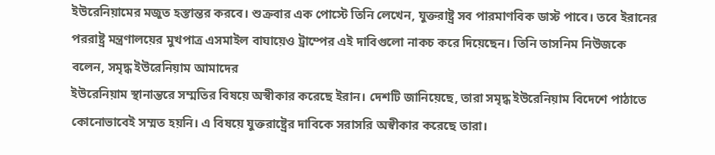ইউরেনিয়ামের মজুত হস্তান্তর করবে। শুক্রবার এক পোস্টে তিনি লেখেন, যুক্তরাষ্ট্র সব পারমাণবিক ডাস্ট পাবে। তবে ইরানের পররাষ্ট্র মন্ত্রণালয়ের মুখপাত্র এসমাইল বাঘায়েও ট্রাম্পের এই দাবিগুলো নাকচ করে দিয়েছেন। তিনি তাসনিম নিউজকে বলেন, সমৃদ্ধ ইউরেনিয়াম আমাদের
ইউরেনিয়াম স্থানান্তরে সম্মতির বিষয়ে অস্বীকার করেছে ইরান। দেশটি জানিয়েছে, তারা সমৃদ্ধ ইউরেনিয়াম বিদেশে পাঠাতে কোনোভাবেই সম্মত হয়নি। এ বিষয়ে যুক্তরাষ্ট্রের দাবিকে সরাসরি অস্বীকার করেছে তারা।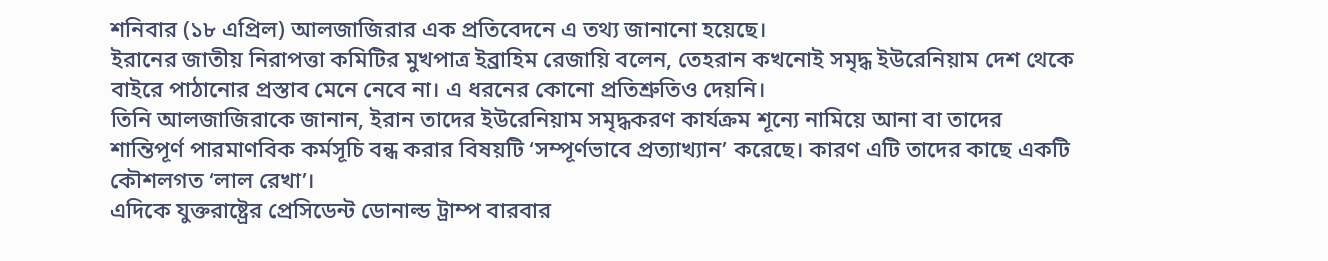শনিবার (১৮ এপ্রিল) আলজাজিরার এক প্রতিবেদনে এ তথ্য জানানো হয়েছে।
ইরানের জাতীয় নিরাপত্তা কমিটির মুখপাত্র ইব্রাহিম রেজায়ি বলেন, তেহরান কখনোই সমৃদ্ধ ইউরেনিয়াম দেশ থেকে বাইরে পাঠানোর প্রস্তাব মেনে নেবে না। এ ধরনের কোনো প্রতিশ্রুতিও দেয়নি।
তিনি আলজাজিরাকে জানান, ইরান তাদের ইউরেনিয়াম সমৃদ্ধকরণ কার্যক্রম শূন্যে নামিয়ে আনা বা তাদের শান্তিপূর্ণ পারমাণবিক কর্মসূচি বন্ধ করার বিষয়টি ‘সম্পূর্ণভাবে প্রত্যাখ্যান’ করেছে। কারণ এটি তাদের কাছে একটি কৌশলগত ‘লাল রেখা’।
এদিকে যুক্তরাষ্ট্রের প্রেসিডেন্ট ডোনাল্ড ট্রাম্প বারবার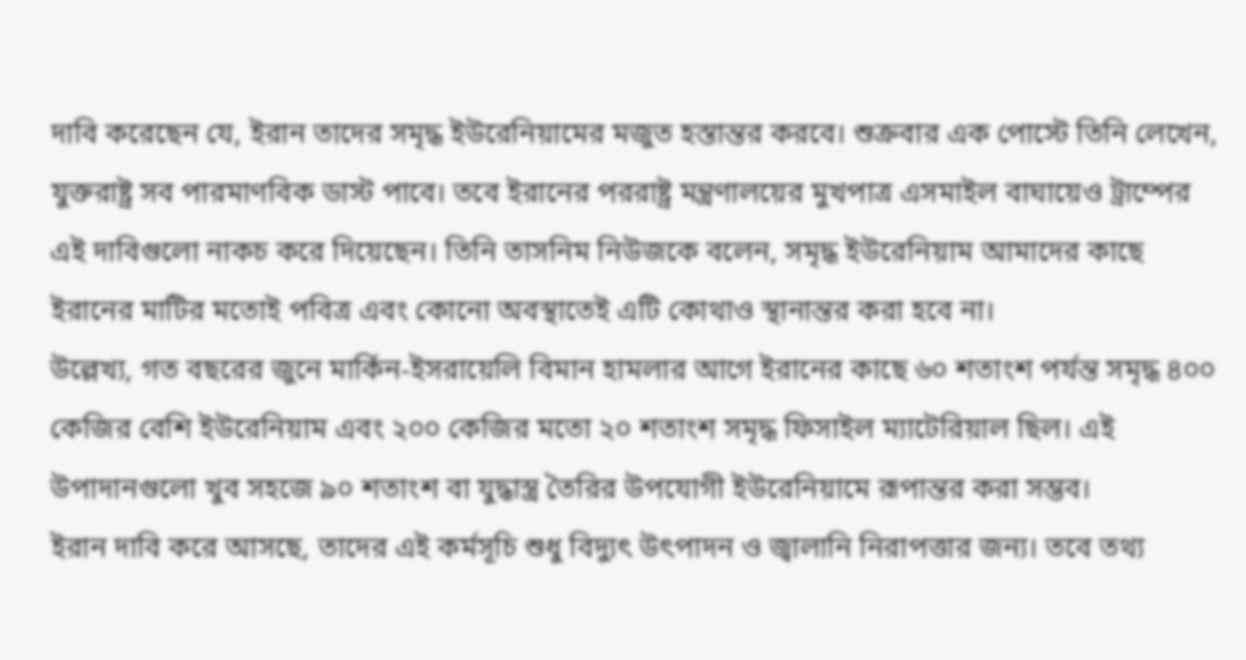দাবি করেছেন যে, ইরান তাদের সমৃদ্ধ ইউরেনিয়ামের মজুত হস্তান্তর করবে। শুক্রবার এক পোস্টে তিনি লেখেন, যুক্তরাষ্ট্র সব পারমাণবিক ডাস্ট পাবে। তবে ইরানের পররাষ্ট্র মন্ত্রণালয়ের মুখপাত্র এসমাইল বাঘায়েও ট্রাম্পের এই দাবিগুলো নাকচ করে দিয়েছেন। তিনি তাসনিম নিউজকে বলেন, সমৃদ্ধ ইউরেনিয়াম আমাদের কাছে ইরানের মাটির মতোই পবিত্র এবং কোনো অবস্থাতেই এটি কোথাও স্থানান্তর করা হবে না।
উল্লেখ্য, গত বছরের জুনে মার্কিন-ইসরায়েলি বিমান হামলার আগে ইরানের কাছে ৬০ শতাংশ পর্যন্ত সমৃদ্ধ ৪০০ কেজির বেশি ইউরেনিয়াম এবং ২০০ কেজির মতো ২০ শতাংশ সমৃদ্ধ ফিসাইল ম্যাটেরিয়াল ছিল। এই উপাদানগুলো খুব সহজে ৯০ শতাংশ বা যুদ্ধাস্ত্র তৈরির উপযোগী ইউরেনিয়ামে রূপান্তর করা সম্ভব।
ইরান দাবি করে আসছে, তাদের এই কর্মসূচি শুধু বিদ্যুৎ উৎপাদন ও জ্বালানি নিরাপত্তার জন্য। তবে তথ্য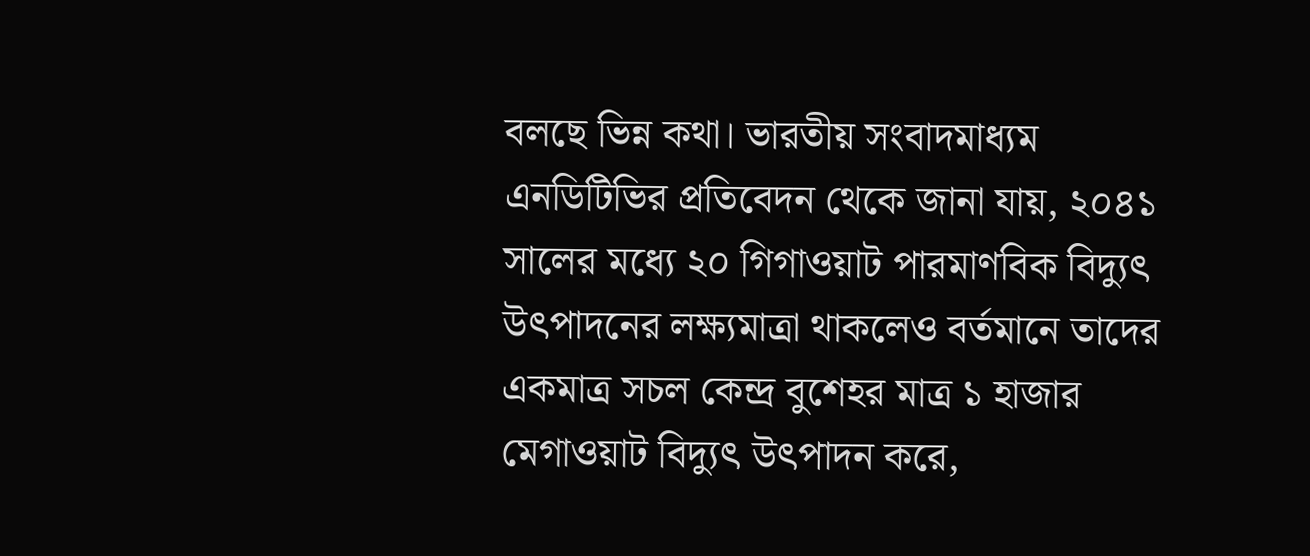বলছে ভিন্ন কথা। ভারতীয় সংবাদমাধ্যম এনডিটিভির প্রতিবেদন থেকে জানা যায়, ২০৪১ সালের মধ্যে ২০ গিগাওয়াট পারমাণবিক বিদ্যুৎ উৎপাদনের লক্ষ্যমাত্রা থাকলেও বর্তমানে তাদের একমাত্র সচল কেন্দ্র বুশেহর মাত্র ১ হাজার মেগাওয়াট বিদ্যুৎ উৎপাদন করে,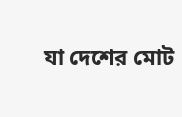যা দেশের মোট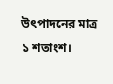উৎপাদনের মাত্র ১ শতাংশ।